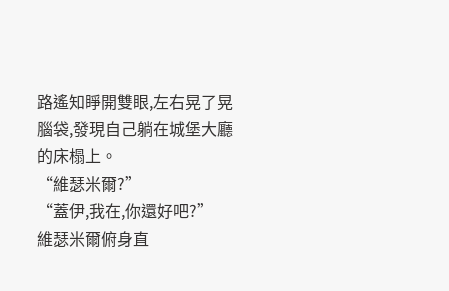路遙知睜開雙眼,左右晃了晃腦袋,發現自己躺在城堡大廳的床榻上。
“維瑟米爾?”
“蓋伊,我在,你還好吧?”
維瑟米爾俯身直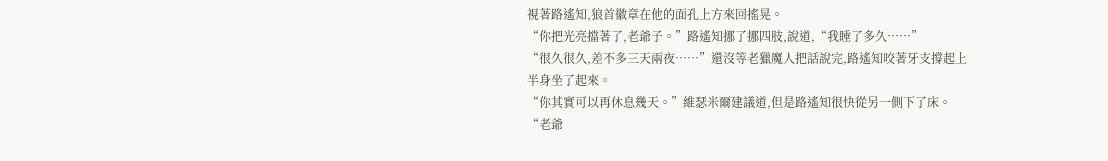視著路遙知,狼首徽章在他的面孔上方來回搖晃。
“你把光亮擋著了,老爺子。”路遙知挪了挪四肢,說道,“我睡了多久……”
“很久很久,差不多三天兩夜……”還沒等老獵魔人把話說完,路遙知咬著牙支撐起上半身坐了起來。
“你其實可以再休息幾天。”維瑟米爾建議道,但是路遙知很快從另一側下了床。
“老爺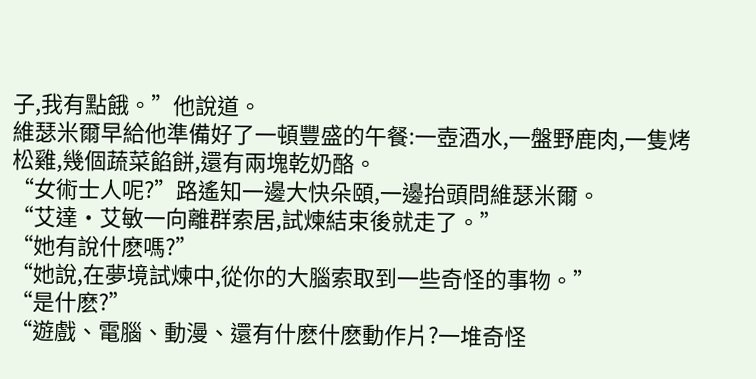子,我有點餓。”他說道。
維瑟米爾早給他準備好了一頓豐盛的午餐:一壺酒水,一盤野鹿肉,一隻烤松雞,幾個蔬菜餡餅,還有兩塊乾奶酪。
“女術士人呢?”路遙知一邊大快朵頤,一邊抬頭問維瑟米爾。
“艾達·艾敏一向離群索居,試煉結束後就走了。”
“她有說什麽嗎?”
“她說,在夢境試煉中,從你的大腦索取到一些奇怪的事物。”
“是什麽?”
“遊戲、電腦、動漫、還有什麽什麽動作片?一堆奇怪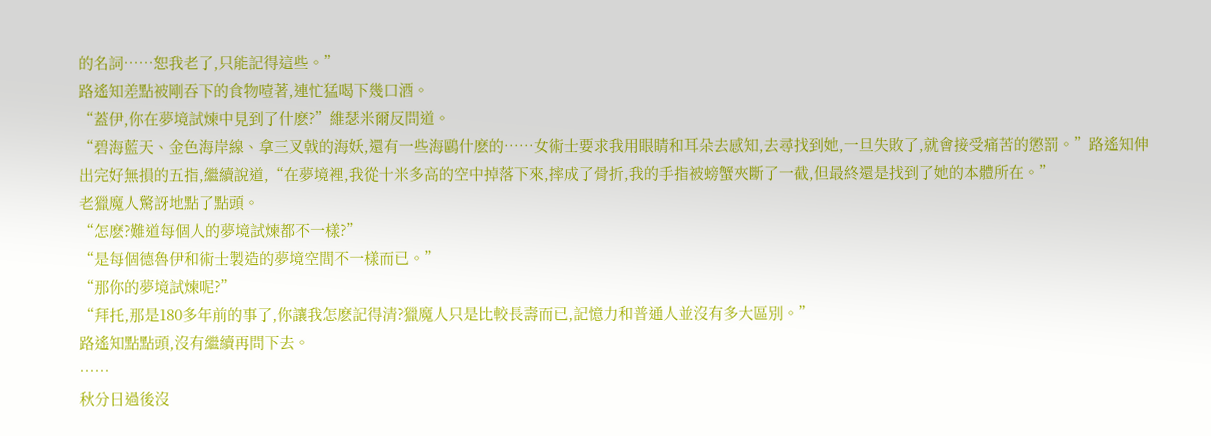的名詞……恕我老了,只能記得這些。”
路遙知差點被剛吞下的食物噎著,連忙猛喝下幾口酒。
“蓋伊,你在夢境試煉中見到了什麽?”維瑟米爾反問道。
“碧海藍天、金色海岸線、拿三叉戟的海妖,還有一些海鷗什麽的……女術士要求我用眼睛和耳朵去感知,去尋找到她,一旦失敗了,就會接受痛苦的懲罰。”路遙知伸出完好無損的五指,繼續說道,“在夢境裡,我從十米多高的空中掉落下來,摔成了骨折,我的手指被螃蟹夾斷了一截,但最終還是找到了她的本體所在。”
老獵魔人驚訝地點了點頭。
“怎麽?難道每個人的夢境試煉都不一樣?”
“是每個德魯伊和術士製造的夢境空間不一樣而已。”
“那你的夢境試煉呢?”
“拜托,那是180多年前的事了,你讓我怎麽記得清?獵魔人只是比較長壽而已,記憶力和普通人並沒有多大區別。”
路遙知點點頭,沒有繼續再問下去。
……
秋分日過後沒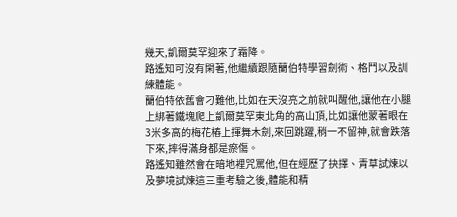幾天,凱爾莫罕迎來了霜降。
路遙知可沒有閑著,他繼續跟隨蘭伯特學習劍術、格鬥以及訓練體能。
蘭伯特依舊會刁難他,比如在天沒亮之前就叫醒他,讓他在小腿上綁著鐵塊爬上凱爾莫罕東北角的高山頂,比如讓他蒙著眼在3米多高的梅花樁上揮舞木劍,來回跳躍,稍一不留神,就會跌落下來,摔得滿身都是瘀傷。
路遙知雖然會在暗地裡咒罵他,但在經歷了抉擇、青草試煉以及夢境試煉這三重考驗之後,體能和精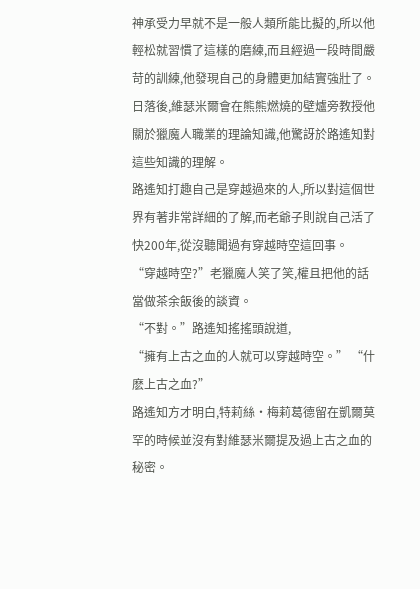神承受力早就不是一般人類所能比擬的,所以他輕松就習慣了這樣的磨練,而且經過一段時間嚴苛的訓練,他發現自己的身體更加結實強壯了。
日落後,維瑟米爾會在熊熊燃燒的壁爐旁教授他關於獵魔人職業的理論知識,他驚訝於路遙知對這些知識的理解。
路遙知打趣自己是穿越過來的人,所以對這個世界有著非常詳細的了解,而老爺子則說自己活了快200年,從沒聽聞過有穿越時空這回事。
“穿越時空?”老獵魔人笑了笑,權且把他的話當做茶余飯後的談資。
“不對。”路遙知搖搖頭說道,
“擁有上古之血的人就可以穿越時空。” “什麽上古之血?”
路遙知方才明白,特莉絲·梅莉葛德留在凱爾莫罕的時候並沒有對維瑟米爾提及過上古之血的秘密。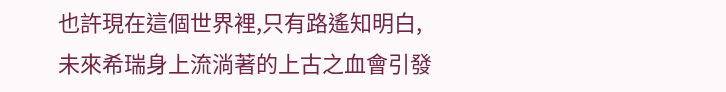也許現在這個世界裡,只有路遙知明白,未來希瑞身上流淌著的上古之血會引發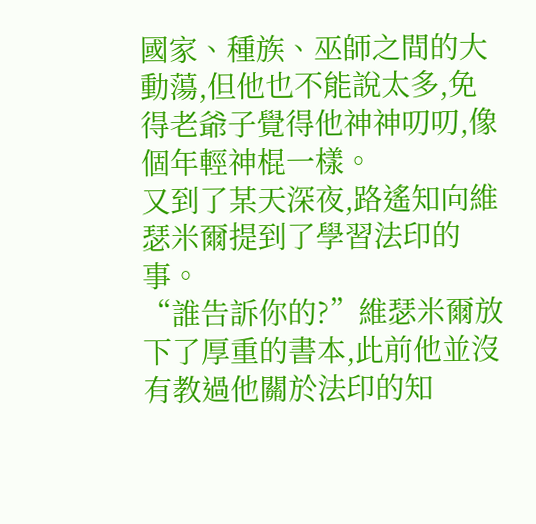國家、種族、巫師之間的大動蕩,但他也不能說太多,免得老爺子覺得他神神叨叨,像個年輕神棍一樣。
又到了某天深夜,路遙知向維瑟米爾提到了學習法印的事。
“誰告訴你的?”維瑟米爾放下了厚重的書本,此前他並沒有教過他關於法印的知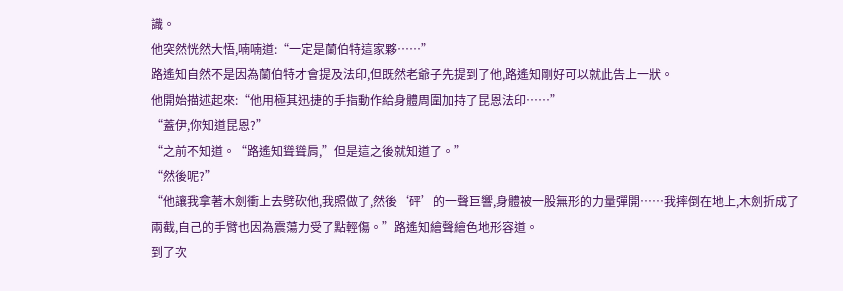識。
他突然恍然大悟,喃喃道:“一定是蘭伯特這家夥……”
路遙知自然不是因為蘭伯特才會提及法印,但既然老爺子先提到了他,路遙知剛好可以就此告上一狀。
他開始描述起來:“他用極其迅捷的手指動作給身體周圍加持了昆恩法印……”
“蓋伊,你知道昆恩?”
“之前不知道。“路遙知聳聳肩,”但是這之後就知道了。”
“然後呢?”
“他讓我拿著木劍衝上去劈砍他,我照做了,然後‘砰’的一聲巨響,身體被一股無形的力量彈開……我摔倒在地上,木劍折成了兩截,自己的手臂也因為震蕩力受了點輕傷。”路遙知繪聲繪色地形容道。
到了次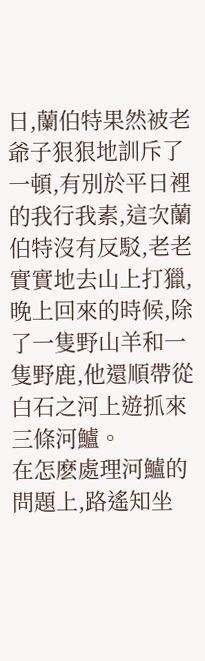日,蘭伯特果然被老爺子狠狠地訓斥了一頓,有別於平日裡的我行我素,這次蘭伯特沒有反駁,老老實實地去山上打獵,晚上回來的時候,除了一隻野山羊和一隻野鹿,他還順帶從白石之河上遊抓來三條河鱸。
在怎麽處理河鱸的問題上,路遙知坐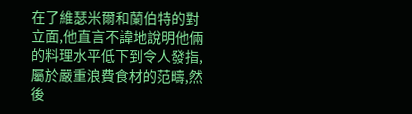在了維瑟米爾和蘭伯特的對立面,他直言不諱地說明他倆的料理水平低下到令人發指,屬於嚴重浪費食材的范疇,然後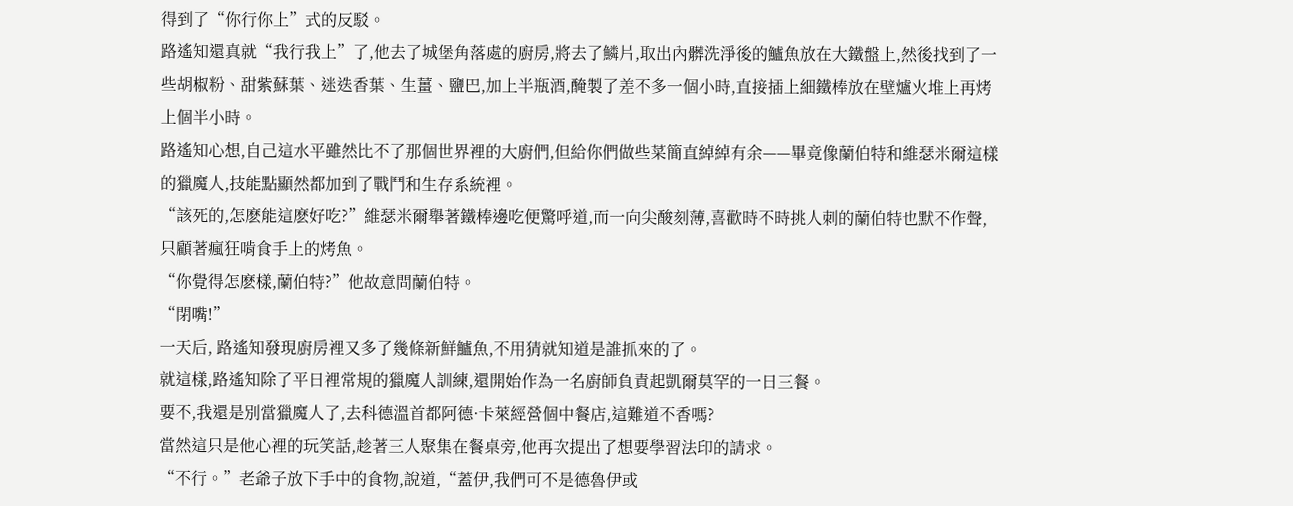得到了“你行你上”式的反駁。
路遙知還真就“我行我上”了,他去了城堡角落處的廚房,將去了鱗片,取出內髒洗淨後的鱸魚放在大鐵盤上,然後找到了一些胡椒粉、甜紫蘇葉、迷迭香葉、生薑、鹽巴,加上半瓶酒,醃製了差不多一個小時,直接插上細鐵棒放在壁爐火堆上再烤上個半小時。
路遙知心想,自己這水平雖然比不了那個世界裡的大廚們,但給你們做些菜簡直綽綽有余——畢竟像蘭伯特和維瑟米爾這樣的獵魔人,技能點顯然都加到了戰鬥和生存系統裡。
“該死的,怎麽能這麽好吃?”維瑟米爾舉著鐵棒邊吃便驚呼道,而一向尖酸刻薄,喜歡時不時挑人刺的蘭伯特也默不作聲,只顧著瘋狂啃食手上的烤魚。
“你覺得怎麽樣,蘭伯特?”他故意問蘭伯特。
“閉嘴!”
一天后, 路遙知發現廚房裡又多了幾條新鮮鱸魚,不用猜就知道是誰抓來的了。
就這樣,路遙知除了平日裡常規的獵魔人訓練,還開始作為一名廚師負責起凱爾莫罕的一日三餐。
要不,我還是別當獵魔人了,去科德溫首都阿德·卡萊經營個中餐店,這難道不香嗎?
當然這只是他心裡的玩笑話,趁著三人聚集在餐桌旁,他再次提出了想要學習法印的請求。
“不行。”老爺子放下手中的食物,說道,“蓋伊,我們可不是德魯伊或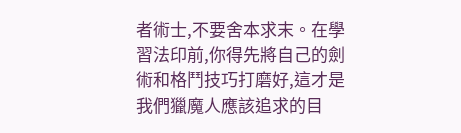者術士,不要舍本求末。在學習法印前,你得先將自己的劍術和格鬥技巧打磨好,這才是我們獵魔人應該追求的目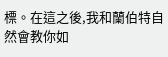標。在這之後,我和蘭伯特自然會教你如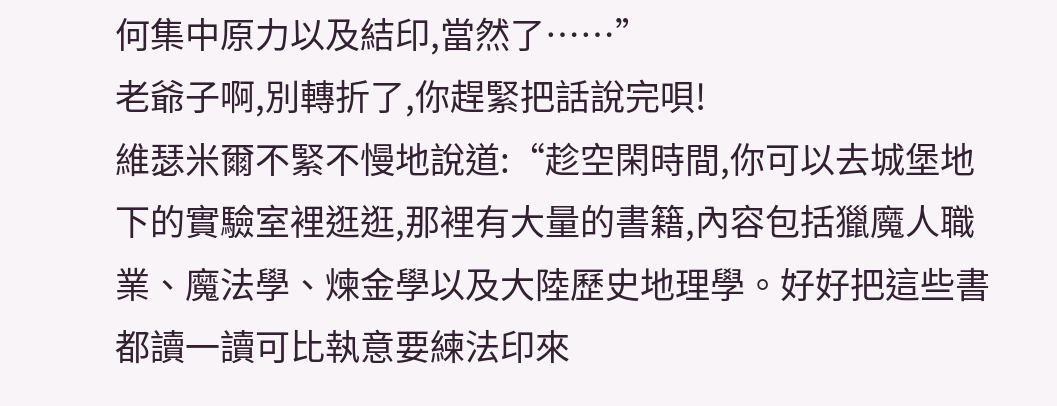何集中原力以及結印,當然了……”
老爺子啊,別轉折了,你趕緊把話說完唄!
維瑟米爾不緊不慢地說道:“趁空閑時間,你可以去城堡地下的實驗室裡逛逛,那裡有大量的書籍,內容包括獵魔人職業、魔法學、煉金學以及大陸歷史地理學。好好把這些書都讀一讀可比執意要練法印來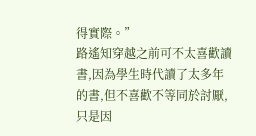得實際。”
路遙知穿越之前可不太喜歡讀書,因為學生時代讀了太多年的書,但不喜歡不等同於討厭,只是因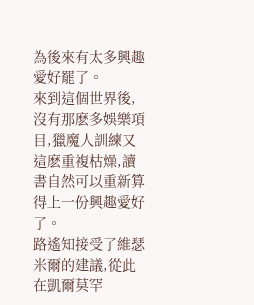為後來有太多興趣愛好罷了。
來到這個世界後,沒有那麽多娛樂項目,獵魔人訓練又這麽重複枯燥,讀書自然可以重新算得上一份興趣愛好了。
路遙知接受了維瑟米爾的建議,從此在凱爾莫罕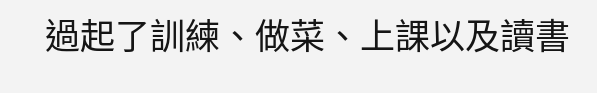過起了訓練、做菜、上課以及讀書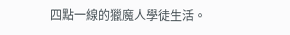四點一線的獵魔人學徒生活。